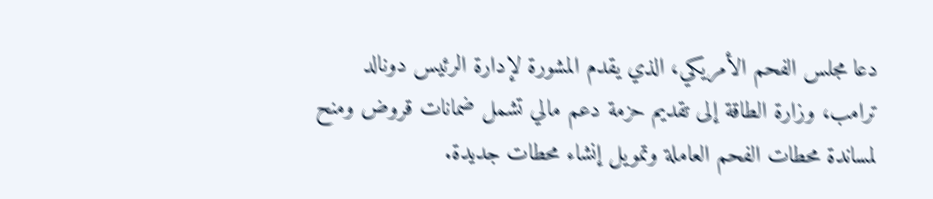دعا مجلس الفحم الأمريكي، الذي يقدم المشورة لإدارة الرئيس دونالد ترامب، وزارة الطاقة إلى تقديم حزمة دعم مالي تشمل ضمانات قروض ومنح لمساندة محطات الفحم العاملة وتمويل إنشاء محطات جديدة.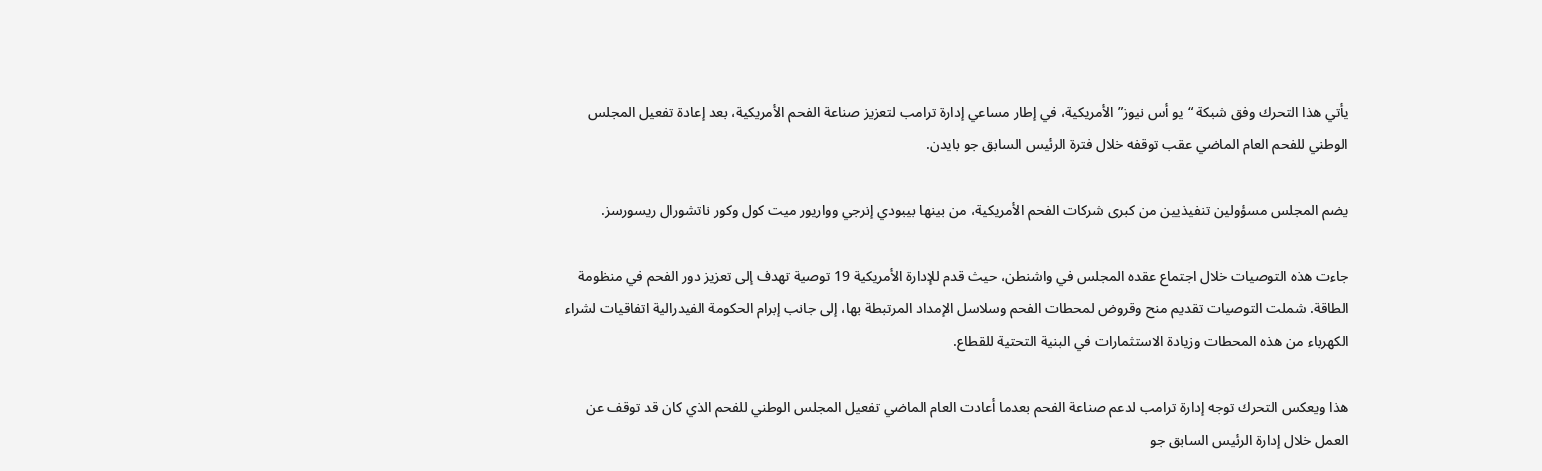يأتي هذا التحرك وفق شبكة “يو أس نيوز” الأمريكية، في إطار مساعي إدارة ترامب لتعزيز صناعة الفحم الأمريكية، بعد إعادة تفعيل المجلس الوطني للفحم العام الماضي عقب توقفه خلال فترة الرئيس السابق جو بايدن.

يضم المجلس مسؤولين تنفيذيين من كبرى شركات الفحم الأمريكية، من بينها بيبودي إنرجي وواريور ميت كول وكور ناتشورال ريسورسز.

جاءت هذه التوصيات خلال اجتماع عقده المجلس في واشنطن، حيث قدم للإدارة الأمريكية 19 توصية تهدف إلى تعزيز دور الفحم في منظومة الطاقة. شملت التوصيات تقديم منح وقروض لمحطات الفحم وسلاسل الإمداد المرتبطة بها، إلى جانب إبرام الحكومة الفيدرالية اتفاقيات لشراء الكهرباء من هذه المحطات وزيادة الاستثمارات في البنية التحتية للقطاع.

هذا ويعكس التحرك توجه إدارة ترامب لدعم صناعة الفحم بعدما أعادت العام الماضي تفعيل المجلس الوطني للفحم الذي كان قد توقف عن العمل خلال إدارة الرئيس السابق جو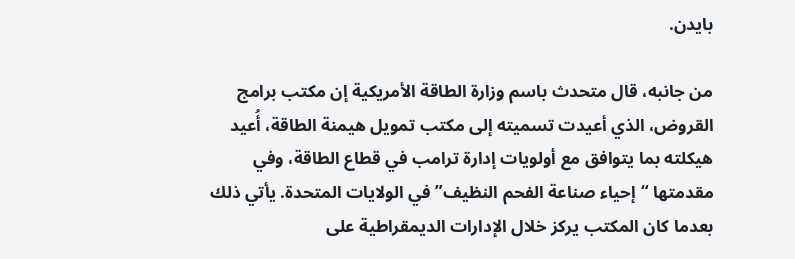بايدن.

من جانبه، قال متحدث باسم وزارة الطاقة الأمريكية إن مكتب برامج القروض، الذي أعيدت تسميته إلى مكتب تمويل هيمنة الطاقة، أُعيد هيكلته بما يتوافق مع أولويات إدارة ترامب في قطاع الطاقة، وفي مقدمتها “إحياء صناعة الفحم النظيف” في الولايات المتحدة. يأتي ذلك بعدما كان المكتب يركز خلال الإدارات الديمقراطية على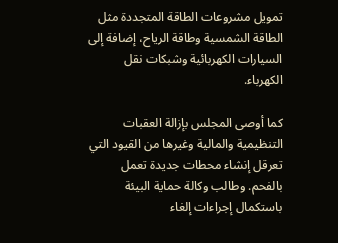تمويل مشروعات الطاقة المتجددة مثل الطاقة الشمسية وطاقة الرياح، إضافة إلى السيارات الكهربائية وشبكات نقل الكهرباء.

كما أوصى المجلس بإزالة العقبات التنظيمية والمالية وغيرها من القيود التي تعرقل إنشاء محطات جديدة تعمل بالفحم. وطالب وكالة حماية البيئة باستكمال إجراءات إلغاء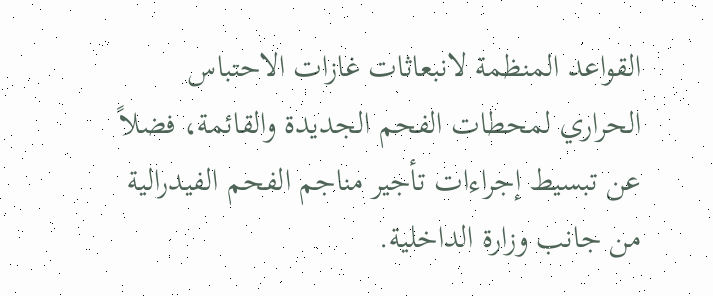القواعد المنظمة لانبعاثات غازات الاحتباس الحراري لمحطات الفحم الجديدة والقائمة، فضلاً عن تبسيط إجراءات تأجير مناجم الفحم الفيدرالية من جانب وزارة الداخلية.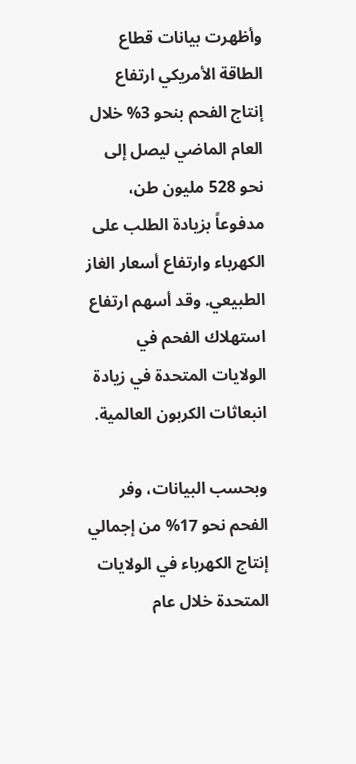وأظهرت بيانات قطاع الطاقة الأمريكي ارتفاع إنتاج الفحم بنحو 3% خلال العام الماضي ليصل إلى نحو 528 مليون طن، مدفوعاً بزيادة الطلب على الكهرباء وارتفاع أسعار الغاز الطبيعي. وقد أسهم ارتفاع استهلاك الفحم في الولايات المتحدة في زيادة انبعاثات الكربون العالمية.

وبحسب البيانات، وفر الفحم نحو 17% من إجمالي إنتاج الكهرباء في الولايات المتحدة خلال عام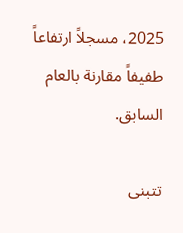2025، مسجلاً ارتفاعاً طفيفاً مقارنة بالعام السابق.

تتبنى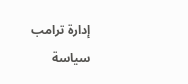إدارة ترامب سياسة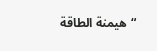“هيمنة الطاقة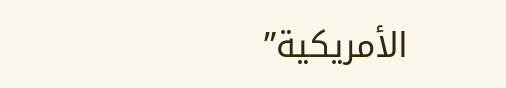الأمريكية”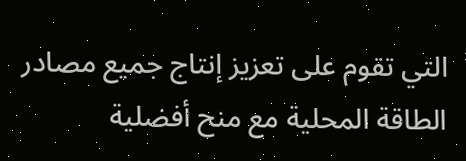التي تقوم على تعزيز إنتاج جميع مصادر الطاقة المحلية مع منح أفضلية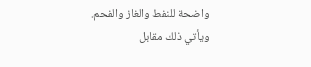واضحة للنفط والغاز والفحم. ويأتي ذلك مقابل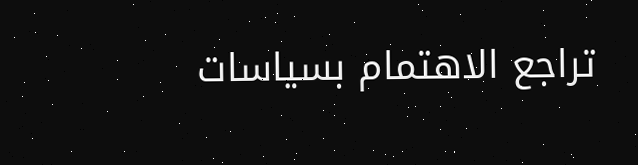تراجع الاهتمام بسياسات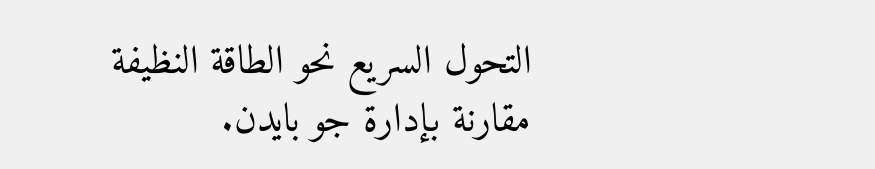التحول السريع نحو الطاقة النظيفة مقارنة بإدارة جو بايدن.